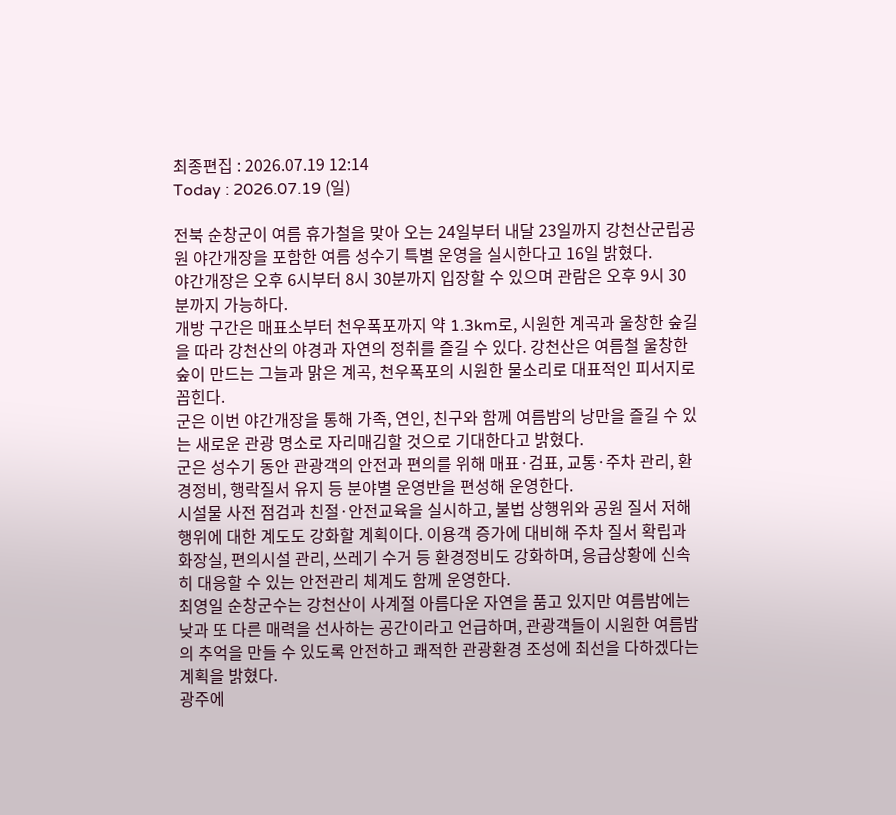최종편집 : 2026.07.19 12:14
Today : 2026.07.19 (일)

전북 순창군이 여름 휴가철을 맞아 오는 24일부터 내달 23일까지 강천산군립공원 야간개장을 포함한 여름 성수기 특별 운영을 실시한다고 16일 밝혔다.
야간개장은 오후 6시부터 8시 30분까지 입장할 수 있으며 관람은 오후 9시 30분까지 가능하다.
개방 구간은 매표소부터 천우폭포까지 약 1.3km로, 시원한 계곡과 울창한 숲길을 따라 강천산의 야경과 자연의 정취를 즐길 수 있다. 강천산은 여름철 울창한 숲이 만드는 그늘과 맑은 계곡, 천우폭포의 시원한 물소리로 대표적인 피서지로 꼽힌다.
군은 이번 야간개장을 통해 가족, 연인, 친구와 함께 여름밤의 낭만을 즐길 수 있는 새로운 관광 명소로 자리매김할 것으로 기대한다고 밝혔다.
군은 성수기 동안 관광객의 안전과 편의를 위해 매표·검표, 교통·주차 관리, 환경정비, 행락질서 유지 등 분야별 운영반을 편성해 운영한다.
시설물 사전 점검과 친절·안전교육을 실시하고, 불법 상행위와 공원 질서 저해 행위에 대한 계도도 강화할 계획이다. 이용객 증가에 대비해 주차 질서 확립과 화장실, 편의시설 관리, 쓰레기 수거 등 환경정비도 강화하며, 응급상황에 신속히 대응할 수 있는 안전관리 체계도 함께 운영한다.
최영일 순창군수는 강천산이 사계절 아름다운 자연을 품고 있지만 여름밤에는 낮과 또 다른 매력을 선사하는 공간이라고 언급하며, 관광객들이 시원한 여름밤의 추억을 만들 수 있도록 안전하고 쾌적한 관광환경 조성에 최선을 다하겠다는 계획을 밝혔다.
광주에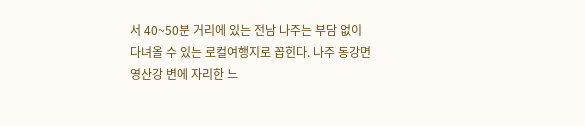서 40~50분 거리에 있는 전남 나주는 부담 없이 다녀올 수 있는 로컬여행지로 꼽힌다. 나주 동강면 영산강 변에 자리한 느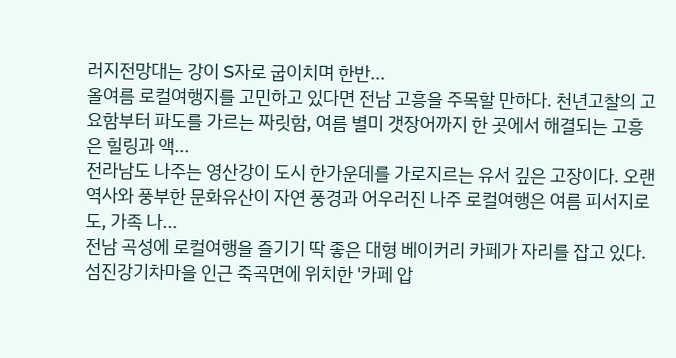러지전망대는 강이 S자로 굽이치며 한반...
올여름 로컬여행지를 고민하고 있다면 전남 고흥을 주목할 만하다. 천년고찰의 고요함부터 파도를 가르는 짜릿함, 여름 별미 갯장어까지 한 곳에서 해결되는 고흥은 힐링과 액...
전라남도 나주는 영산강이 도시 한가운데를 가로지르는 유서 깊은 고장이다. 오랜 역사와 풍부한 문화유산이 자연 풍경과 어우러진 나주 로컬여행은 여름 피서지로도, 가족 나...
전남 곡성에 로컬여행을 즐기기 딱 좋은 대형 베이커리 카페가 자리를 잡고 있다. 섬진강기차마을 인근 죽곡면에 위치한 '카페 압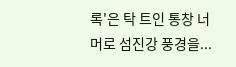록'은 탁 트인 통창 너머로 섬진강 풍경을...